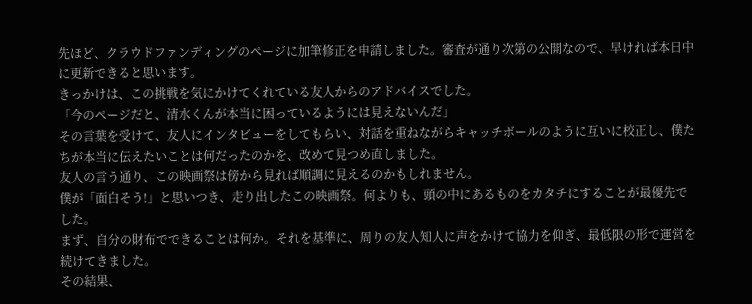先ほど、クラウドファンディングのページに加筆修正を申請しました。審査が通り次第の公開なので、早ければ本日中に更新できると思います。
きっかけは、この挑戦を気にかけてくれている友人からのアドバイスでした。
「今のページだと、清水くんが本当に困っているようには見えないんだ」
その言葉を受けて、友人にインタビューをしてもらい、対話を重ねながらキャッチボールのように互いに校正し、僕たちが本当に伝えたいことは何だったのかを、改めて見つめ直しました。
友人の言う通り、この映画祭は傍から見れば順調に見えるのかもしれません。
僕が「面白そう!」と思いつき、走り出したこの映画祭。何よりも、頭の中にあるものをカタチにすることが最優先でした。
まず、自分の財布でできることは何か。それを基準に、周りの友人知人に声をかけて協力を仰ぎ、最低限の形で運営を続けてきました。
その結果、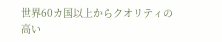世界60カ国以上からクオリティの高い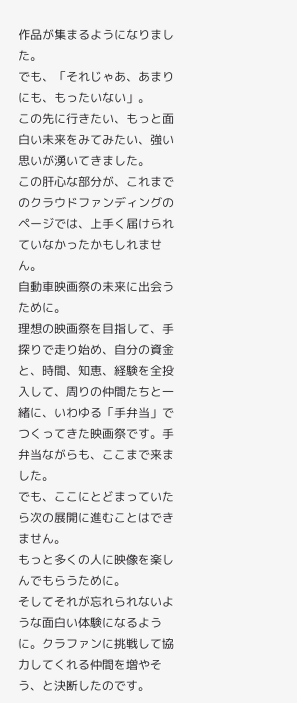作品が集まるようになりました。
でも、「それじゃあ、あまりにも、もったいない」。
この先に行きたい、もっと面白い未来をみてみたい、強い思いが湧いてきました。
この肝心な部分が、これまでのクラウドファンディングのページでは、上手く届けられていなかったかもしれません。
自動車映画祭の未来に出会うために。
理想の映画祭を目指して、手探りで走り始め、自分の資金と、時間、知恵、経験を全投入して、周りの仲間たちと一緒に、いわゆる「手弁当」でつくってきた映画祭です。手弁当ながらも、ここまで来ました。
でも、ここにとどまっていたら次の展開に進むことはできません。
もっと多くの人に映像を楽しんでもらうために。
そしてそれが忘れられないような面白い体験になるように。クラファンに挑戦して協力してくれる仲間を増やそう、と決断したのです。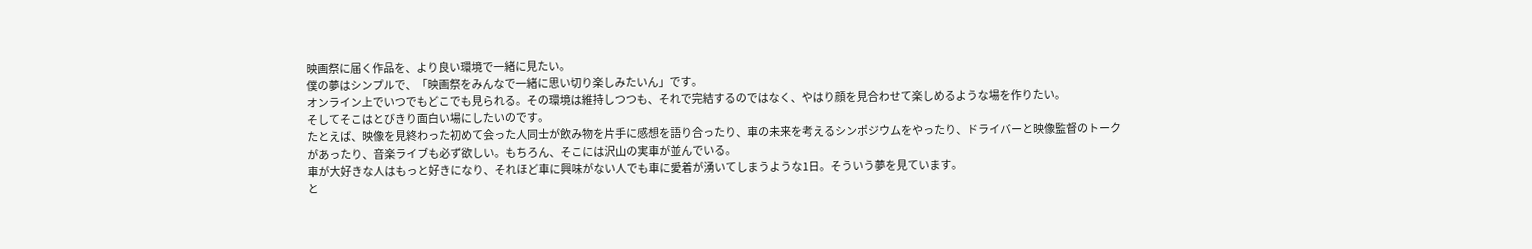映画祭に届く作品を、より良い環境で一緒に見たい。
僕の夢はシンプルで、「映画祭をみんなで一緒に思い切り楽しみたいん」です。
オンライン上でいつでもどこでも見られる。その環境は維持しつつも、それで完結するのではなく、やはり顔を見合わせて楽しめるような場を作りたい。
そしてそこはとびきり面白い場にしたいのです。
たとえば、映像を見終わった初めて会った人同士が飲み物を片手に感想を語り合ったり、車の未来を考えるシンポジウムをやったり、ドライバーと映像監督のトークがあったり、音楽ライブも必ず欲しい。もちろん、そこには沢山の実車が並んでいる。
車が大好きな人はもっと好きになり、それほど車に興味がない人でも車に愛着が湧いてしまうような1日。そういう夢を見ています。
と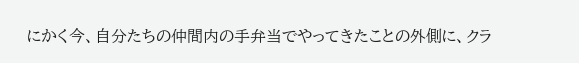にかく今、自分たちの仲間内の手弁当でやってきたことの外側に、クラ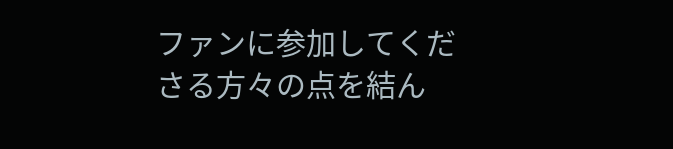ファンに参加してくださる方々の点を結ん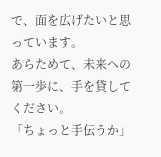で、面を広げたいと思っています。
あらためて、未来への第一歩に、手を貸してください。
「ちょっと手伝うか」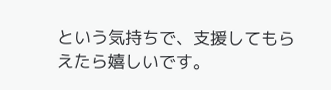という気持ちで、支援してもらえたら嬉しいです。